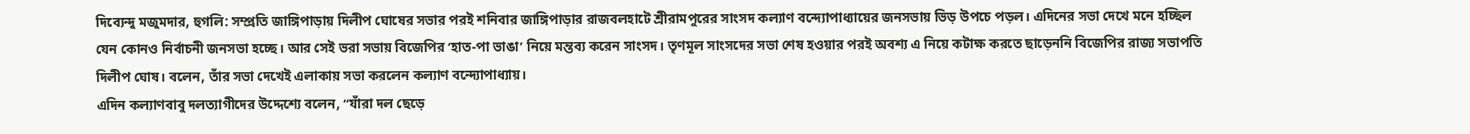দিব্যেন্দু মজুমদার, হুগলি: সম্প্রতি জাঙ্গিপাড়ায় দিলীপ ঘোষের সভার পরই শনিবার জাঙ্গিপাড়ার রাজবলহাটে শ্রীরামপুরের সাংসদ কল্যাণ বন্দ্যোপাধ্যায়ের জনসভায় ভিড় উপচে পড়ল। এদিনের সভা দেখে মনে হচ্ছিল যেন কোনও নির্বাচনী জনসভা হচ্ছে। আর সেই ভরা সভায় বিজেপির ‘হাত-পা ভাঙা’ নিয়ে মন্তব্য করেন সাংসদ। তৃণমূল সাংসদের সভা শেষ হওয়ার পরই অবশ্য এ নিয়ে কটাক্ষ করতে ছাড়েননি বিজেপির রাজ্য সভাপতি দিলীপ ঘোষ। বলেন, তাঁর সভা দেখেই এলাকায় সভা করলেন কল্যাণ বন্দ্যোপাধ্যায়।
এদিন কল্যাণবাবু দলত্যাগীদের উদ্দেশ্যে বলেন, “যাঁরা দল ছেড়ে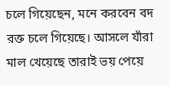চলে গিয়েছেন, মনে করবেন বদ রক্ত চলে গিয়েছে। আসলে যাঁরা মাল খেয়েছে তারাই ভয় পেয়ে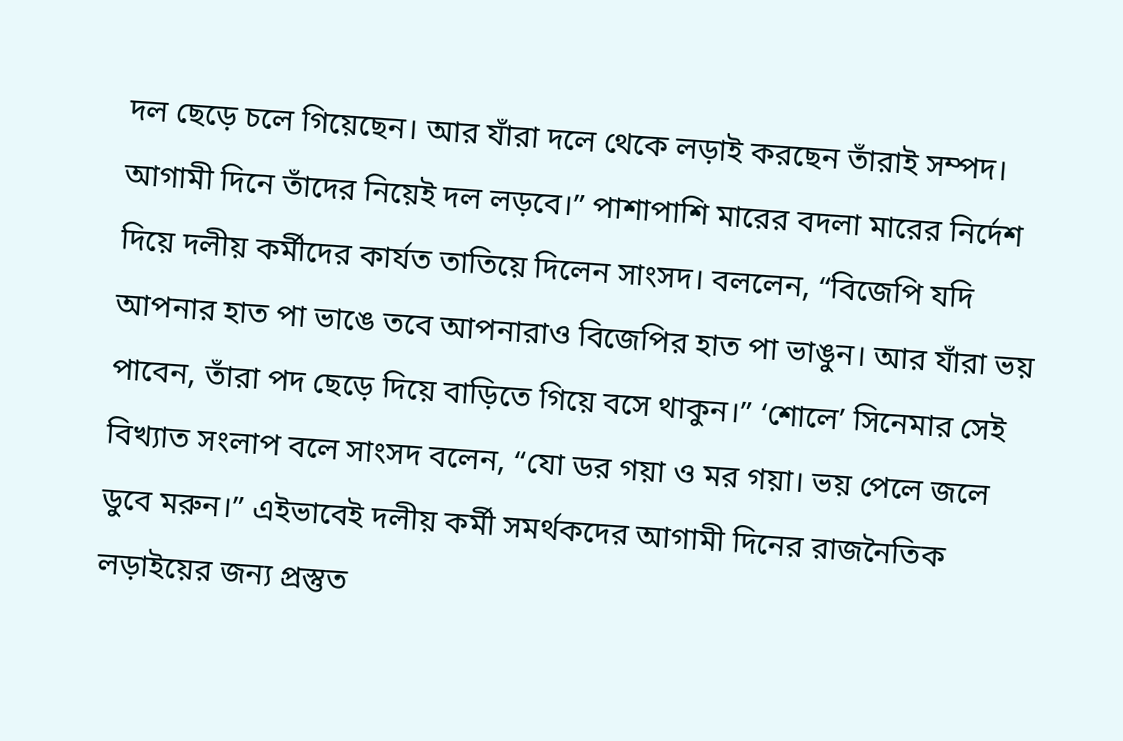দল ছেড়ে চলে গিয়েছেন। আর যাঁরা দলে থেকে লড়াই করছেন তাঁরাই সম্পদ। আগামী দিনে তাঁদের নিয়েই দল লড়বে।” পাশাপাশি মারের বদলা মারের নির্দেশ দিয়ে দলীয় কর্মীদের কার্যত তাতিয়ে দিলেন সাংসদ। বললেন, “বিজেপি যদি আপনার হাত পা ভাঙে তবে আপনারাও বিজেপির হাত পা ভাঙুন। আর যাঁরা ভয় পাবেন, তাঁরা পদ ছেড়ে দিয়ে বাড়িতে গিয়ে বসে থাকুন।” ‘শোলে’ সিনেমার সেই বিখ্যাত সংলাপ বলে সাংসদ বলেন, “যো ডর গয়া ও মর গয়া। ভয় পেলে জলে ডুবে মরুন।” এইভাবেই দলীয় কর্মী সমর্থকদের আগামী দিনের রাজনৈতিক লড়াইয়ের জন্য প্রস্তুত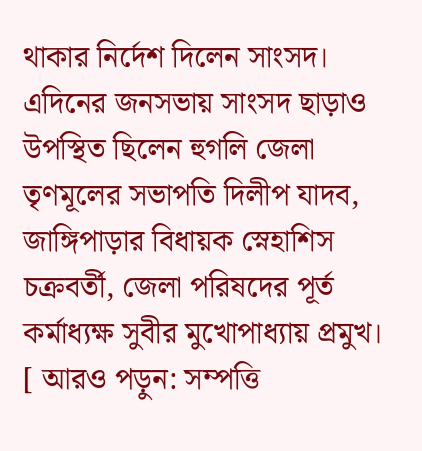থাকার নির্দেশ দিলেন সাংসদ। এদিনের জনসভায় সাংসদ ছাড়াও উপস্থিত ছিলেন হুগলি জেলা তৃণমূলের সভাপতি দিলীপ যাদব, জাঙ্গিপাড়ার বিধায়ক স্নেহাশিস চক্রবর্তী, জেলা পরিষদের পূর্ত কর্মাধ্যক্ষ সুবীর মুখোপাধ্যায় প্রমুখ।
[ আরও পড়ুন: সম্পত্তি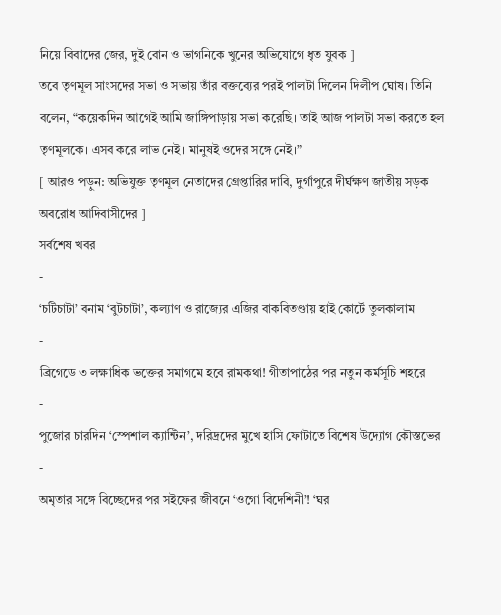নিয়ে বিবাদের জের, দুই বোন ও ভাগনিকে খুনের অভিযোগে ধৃত যুবক ]
তবে তৃণমূল সাংসদের সভা ও সভায় তাঁর বক্তব্যের পরই পালটা দিলেন দিলীপ ঘোষ। তিনি বলেন, “কয়েকদিন আগেই আমি জাঙ্গিপাড়ায় সভা করেছি। তাই আজ পালটা সভা করতে হল তৃণমূলকে। এসব করে লাভ নেই। মানুষই ওদের সঙ্গে নেই।”
[ আরও পড়ুন: অভিযুক্ত তৃণমূল নেতাদের গ্রেপ্তারির দাবি, দুর্গাপুরে দীর্ঘক্ষণ জাতীয় সড়ক অবরোধ আদিবাসীদের ]
সর্বশেষ খবর
-
‘চটিচাটা’ বনাম ‘বুটচাটা’, কল্যাণ ও রাজ্যের এজির বাকবিতণ্ডায় হাই কোর্টে তুলকালাম
-
ব্রিগেডে ৩ লক্ষাধিক ভক্তের সমাগমে হবে রামকথা! গীতাপাঠের পর নতুন কর্মসূচি শহরে
-
পুজোর চারদিন ‘স্পেশাল ক্যান্টিন’, দরিদ্রদের মুখে হাসি ফোটাতে বিশেষ উদ্যোগ কৌস্তভের
-
অমৃতার সঙ্গে বিচ্ছেদের পর সইফের জীবনে ‘ওগো বিদেশিনী’! ‘ঘর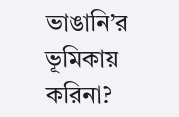ভাঙানি’র ভূমিকায় করিনা?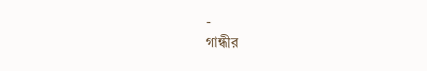-
গান্ধীর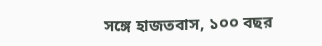সঙ্গে হাজতবাস, ১০০ বছর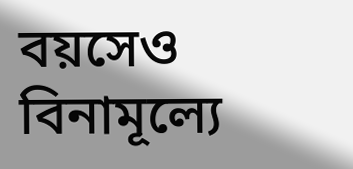বয়সেও বিনামূল্যে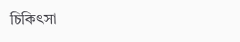চিকিৎসা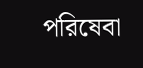পরিষেবা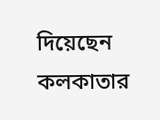দিয়েছেন কলকাতার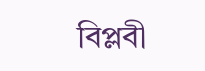বিপ্লবী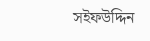সইফউদ্দিন